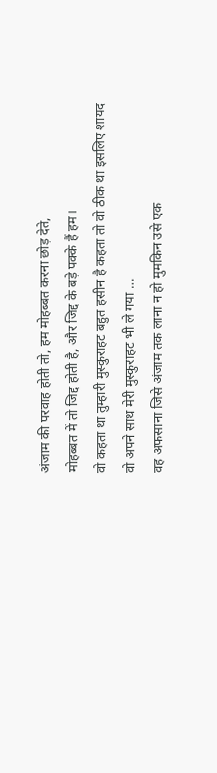अंजाम की परवाह होती तो, हम मोहब्बत करना छोड़ देते,
मोहब्बत में तो जिद्द होती है, और जिद्द के बड़े पक्के हैं हम।
वो कहता था तुम्हारी मुस्कुराहट बहुत हसीन है कहता तो वो ठीक था इसलिए शायद वो अपने साथ मेरी मुस्कुराहट भी ले गया …
वह अफसाना जिसे अंजाम तक लाना न हो मुमकिन उसे एक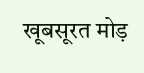खूबसूरत मोड़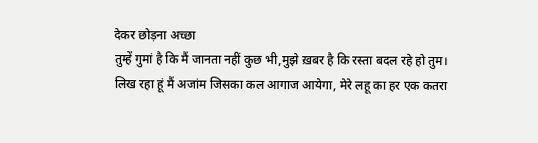देकर छोड़ना अच्छा
तुम्हें गुमां है कि मैं जानता नहीं कुछ भी,मुझे ख़बर है कि रस्ता बदल रहे हो तुम।
लिख रहा हूं मैं अजांम जिसका कल आगाज आयेगा, मेरे लहू का हर एक कतरा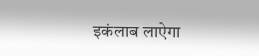इकंलाब लाऐगा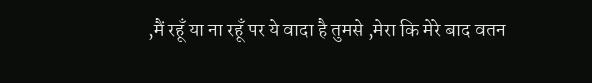,मैं रहूँ या ना रहूँ पर ये वादा है तुमसे ,मेरा कि मेरे बाद वतन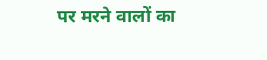पर मरने वालों का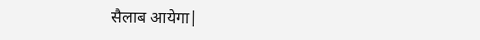सैलाब आयेगा|